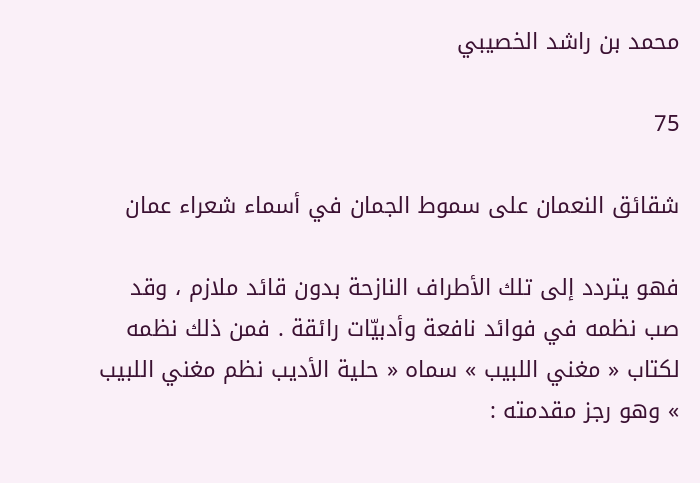محمد بن راشد الخصيبي

75

شقائق النعمان على سموط الجمان في أسماء شعراء عمان

فهو يتردد إلى تلك الأطراف النازحة بدون قائد ملازم ، وقد صب نظمه في فوائد نافعة وأدبيّات رائقة . فمن ذلك نظمه لكتاب « مغني اللبيب » سماه « حلية الأديب نظم مغني اللبيب » وهو رجز مقدمته :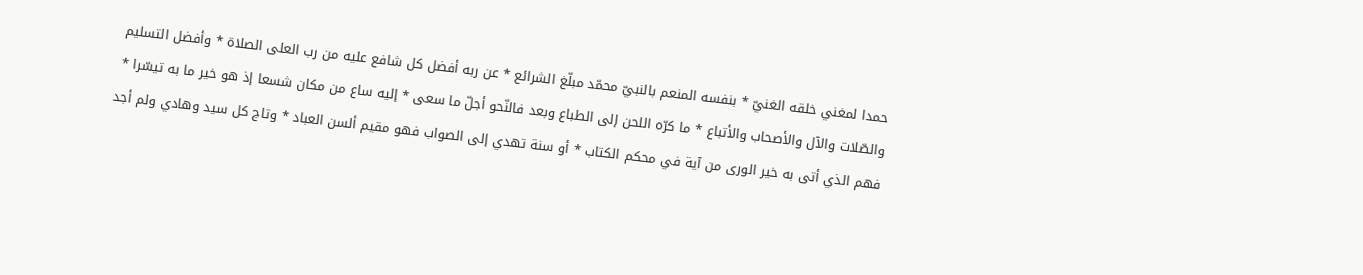حمدا لمغني خلقه الغنيّ * بنفسه المنعم بالنبيّ محمّد مبلّغ الشرائع * عن ربه أفضل كل شافع عليه من رب العلى الصلاة * وأفضل التسليم والصّلات والآل والأصحاب والأتباع * ما كرّه اللحن إلى الطباع وبعد فالنّحو أجلّ ما سعى * إليه ساع من مكان شسعا إذ هو خير ما به تيسّرا * فهم الذي أتى به خير الورى من آية في محكم الكتاب * أو سنة تهدي إلى الصواب فهو مقيم ألسن العباد * وتاج كل سيد وهادي ولم أجد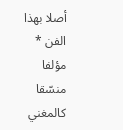أصلا بهذا الفن * مؤلفا منسّقا كالمغني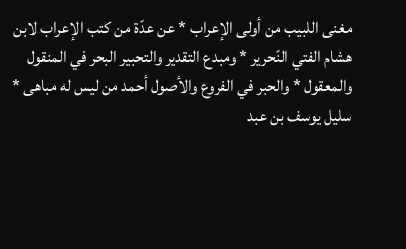مغنى اللبيب من أولى الإعراب * عن عدّة من كتب الإعراب لابن هشام الفتي النّحرير * ومبدع التقدير والتحبير البحر في المنقول والمعقول * والحبر في الفروع والأصول أحمد من ليس له مباهى * سليل يوسف بن عبد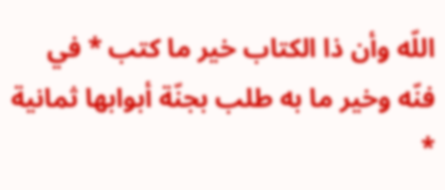اللّه وأن ذا الكتاب خير ما كتب * في فنّه وخير ما به طلب بجنّة أبوابها ثمانية *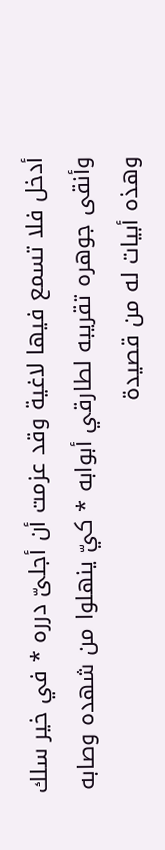أدخل فلا تسمع فيها لاغية وقد عزمت أن أجلىّ درره * في خير سلك وأنقى جوهره تقريبه لطارقي أبوابه * كيّ ينهلوا من شهده وصابه وهذه أبيات له من قصيدة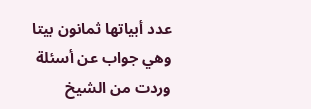عدد أبياتها ثمانون بيتا وهي جواب عن أسئلة وردت من الشيخ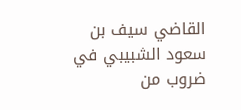القاضي سيف بن سعود الشبيبي في ضروب من